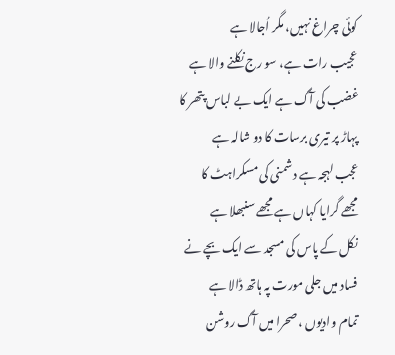کوئی چراغ نہیں، مگر اُجالا ہے
عجیب رات ہے، سو رج نکلنے والا ہے
غضب کی آگ ہے ایک بے لباس پتھر کا
پہاڑ پر تیری برسات کا دو شالہ ہے
عجب لہجہ ہے دشمنی کی مسکراہٹ کا
مجھے گرایا کہاں ہے مجھے سنبھلا ہے
نکل کے پاس کی مسجد سے ایک بچے نے
فساد میں جلی مورت پہ ہاتھ ڈالا ہے
تمام وادیوں ،صحرا میں آگ روشن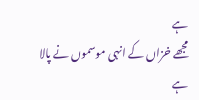ہے
مجھے خزاں کے انہی موسموں نے پالا ہے